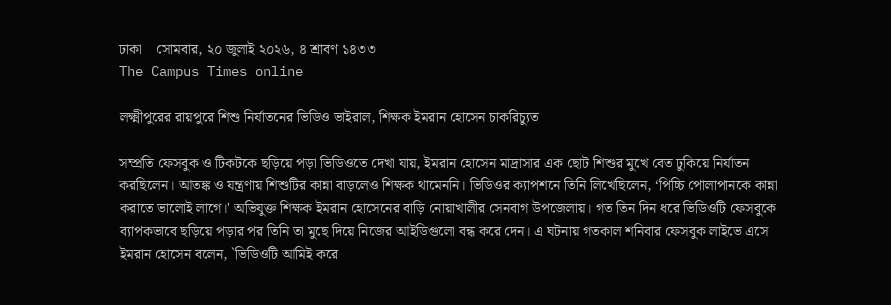ঢাকা    সোমবার, ২০ জুলাই ২০২৬, ৪ শ্রাবণ ১৪৩৩
The Campus Times online

লক্ষ্মীপুরের রায়পুরে শিশু নির্যাতনের ভিডিও ভাইরাল, শিক্ষক ইমরান হোসেন চাকরিচ্যুত

সম্প্রতি ফেসবুক ও টিকটকে ছড়িয়ে পড়া ভিডিওতে দেখা যায়, ইমরান হোসেন মাদ্রাসার এক ছোট শিশুর মুখে বেত ঢুকিয়ে নির্যাতন করছিলেন। আতঙ্ক ও যন্ত্রণায় শিশুটির কান্না বাড়লেও শিক্ষক থামেননি। ভিডিওর ক্যাপশনে তিনি লিখেছিলেন, ‘পিচ্চি পোলাপানকে কান্না করাতে ভালোই লাগে।' অভিযুক্ত শিক্ষক ইমরান হোসেনের বাড়ি নোয়াখালীর সেনবাগ উপজেলায়। গত তিন দিন ধরে ভিডিওটি ফেসবুকে ব্যাপকভাবে ছড়িয়ে পড়ার পর তিনি তা মুছে দিয়ে নিজের আইডিগুলো বন্ধ করে দেন। এ ঘটনায় গতকাল শনিবার ফেসবুক লাইভে এসে ইমরান হোসেন বলেন, `ভিডিওটি আমিই করে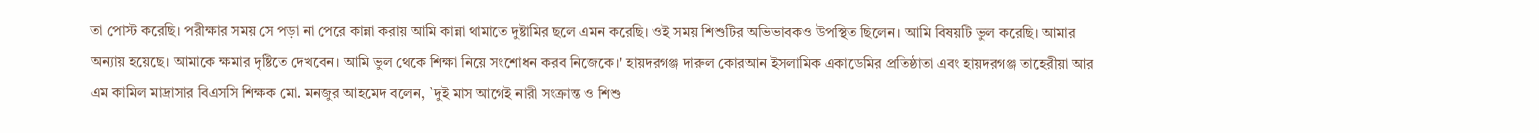তা পোস্ট করেছি। পরীক্ষার সময় সে পড়া না পেরে কান্না করায় আমি কান্না থামাতে দুষ্টামির ছলে এমন করেছি। ওই সময় শিশুটির অভিভাবকও উপস্থিত ছিলেন। আমি বিষয়টি ভুল করেছি। আমার অন্যায় হয়েছে। আমাকে ক্ষমার দৃষ্টিতে দেখবেন। আমি ভুল থেকে শিক্ষা নিয়ে সংশোধন করব নিজেকে।' হায়দরগঞ্জ দারুল কোরআন ইসলামিক একাডেমির প্রতিষ্ঠাতা এবং হায়দরগঞ্জ তাহেরীয়া আর এম কামিল মাদ্রাসার বিএসসি শিক্ষক মো. মনজুর আহমেদ বলেন, `দুই মাস আগেই নারী সংক্রান্ত ও শিশু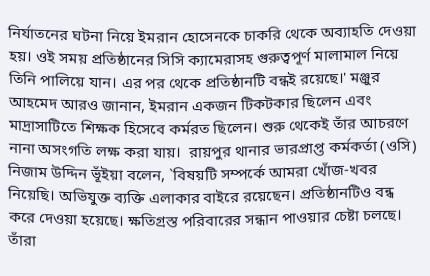নির্যাতনের ঘটনা নিয়ে ইমরান হোসেনকে চাকরি থেকে অব্যাহতি দেওয়া হয়। ওই সময় প্রতিষ্ঠানের সিসি ক্যামেরাসহ গুরুত্বপূর্ণ মালামাল নিয়ে তিনি পালিয়ে যান। এর পর থেকে প্রতিষ্ঠানটি বন্ধই রয়েছে।' মঞ্জুর আহমেদ আরও জানান, ইমরান একজন টিকটকার ছিলেন এবং মাদ্রাসাটিতে শিক্ষক হিসেবে কর্মরত ছিলেন। শুরু থেকেই তাঁর আচরণে নানা অসংগতি লক্ষ করা যায়।  রায়পুর থানার ভারপ্রাপ্ত কর্মকর্তা (ওসি) নিজাম উদ্দিন ভূঁইয়া বলেন, `বিষয়টি সম্পর্কে আমরা খোঁজ-খবর নিয়েছি। অভিযুক্ত ব্যক্তি এলাকার বাইরে রয়েছেন। প্রতিষ্ঠানটিও বন্ধ করে দেওয়া হয়েছে। ক্ষতিগ্রস্ত পরিবারের সন্ধান পাওয়ার চেষ্টা চলছে। তাঁরা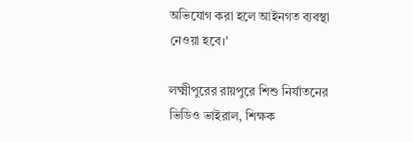অভিযোগ করা হলে আইনগত ব্যবস্থা নেওয়া হবে।'

লক্ষ্মীপুরের রায়পুরে শিশু নির্যাতনের ভিডিও ভাইরাল, শিক্ষক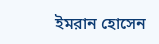ইমরান হোসেন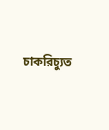চাকরিচ্যুত